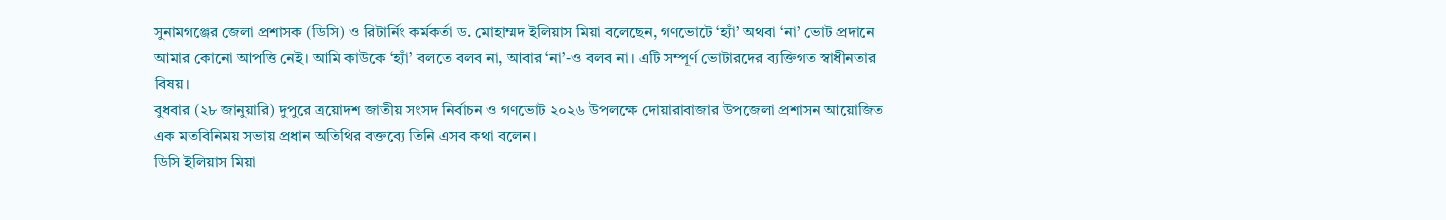সুনামগঞ্জের জেলা প্রশাসক (ডিসি) ও রিটার্নিং কর্মকর্তা ড. মোহাম্মদ ইলিয়াস মিয়া বলেছেন, গণভোটে ‘হ্যাঁ’ অথবা ‘না’ ভোট প্রদানে আমার কোনো আপত্তি নেই। আমি কাউকে ‘হ্যাঁ’ বলতে বলব না, আবার ‘না’-ও বলব না। এটি সম্পূর্ণ ভোটারদের ব্যক্তিগত স্বাধীনতার বিষয়।
বুধবার (২৮ জানুয়ারি) দুপুরে ত্রয়োদশ জাতীয় সংসদ নির্বাচন ও গণভোট ২০২৬ উপলক্ষে দোয়ারাবাজার উপজেলা প্রশাসন আয়োজিত এক মতবিনিময় সভায় প্রধান অতিথির বক্তব্যে তিনি এসব কথা বলেন।
ডিসি ইলিয়াস মিয়া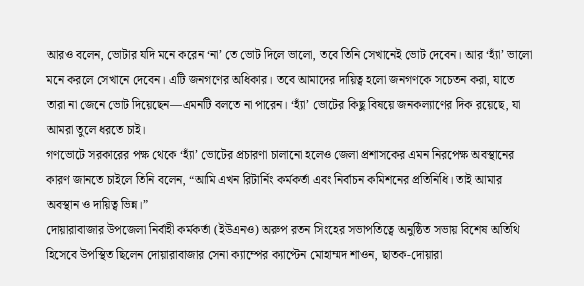আরও বলেন, ভোটার যদি মনে করেন ‘না’ তে ভোট দিলে ভালো, তবে তিনি সেখানেই ভোট দেবেন। আর ‘হ্যাঁ’ ভালো মনে করলে সেখানে দেবেন। এটি জনগণের অধিকার। তবে আমাদের দায়িত্ব হলো জনগণকে সচেতন করা, যাতে তারা না জেনে ভোট দিয়েছেন—এমনটি বলতে না পারেন। ‘হ্যাঁ’ ভোটের কিছু বিষয়ে জনকল্যাণের দিক রয়েছে, যা আমরা তুলে ধরতে চাই।
গণভোটে সরকারের পক্ষ থেকে ‘হ্যাঁ’ ভোটের প্রচারণা চালানো হলেও জেলা প্রশাসকের এমন নিরপেক্ষ অবস্থানের কারণ জানতে চাইলে তিনি বলেন, “আমি এখন রিটার্নিং কর্মকর্তা এবং নির্বাচন কমিশনের প্রতিনিধি। তাই আমার অবস্থান ও দায়িত্ব ভিন্ন।”
দোয়ারাবাজার উপজেলা নির্বাহী কর্মকর্তা (ইউএনও) অরুপ রতন সিংহের সভাপতিত্বে অনুষ্ঠিত সভায় বিশেষ অতিথি হিসেবে উপস্থিত ছিলেন দোয়ারাবাজার সেনা ক্যাম্পের ক্যাপ্টেন মোহাম্মদ শাওন, ছাতক-দোয়ারা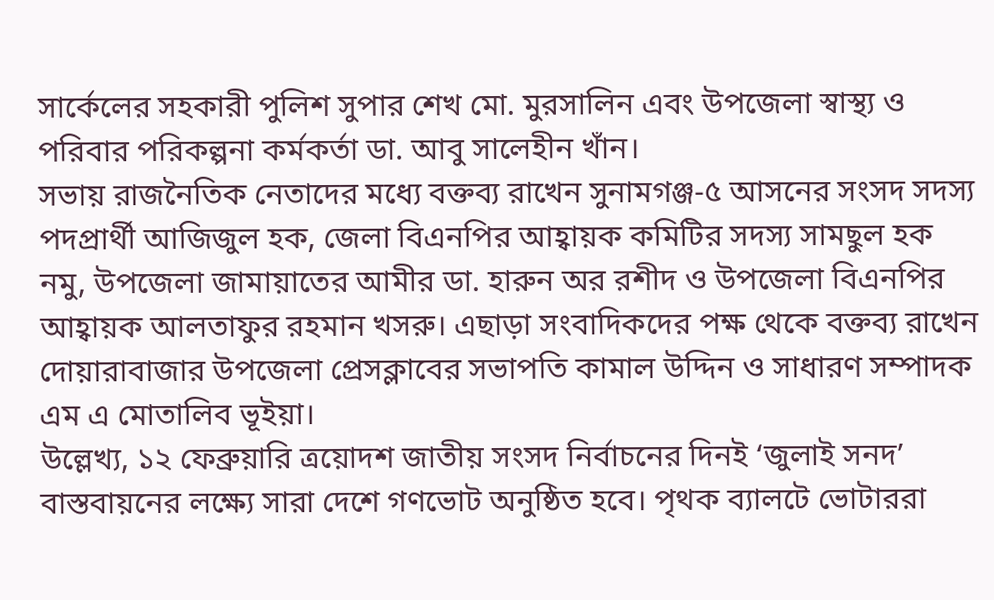সার্কেলের সহকারী পুলিশ সুপার শেখ মো. মুরসালিন এবং উপজেলা স্বাস্থ্য ও পরিবার পরিকল্পনা কর্মকর্তা ডা. আবু সালেহীন খাঁন।
সভায় রাজনৈতিক নেতাদের মধ্যে বক্তব্য রাখেন সুনামগঞ্জ-৫ আসনের সংসদ সদস্য পদপ্রার্থী আজিজুল হক, জেলা বিএনপির আহ্বায়ক কমিটির সদস্য সামছুল হক নমু, উপজেলা জামায়াতের আমীর ডা. হারুন অর রশীদ ও উপজেলা বিএনপির আহ্বায়ক আলতাফুর রহমান খসরু। এছাড়া সংবাদিকদের পক্ষ থেকে বক্তব্য রাখেন দোয়ারাবাজার উপজেলা প্রেসক্লাবের সভাপতি কামাল উদ্দিন ও সাধারণ সম্পাদক এম এ মোতালিব ভূইয়া।
উল্লেখ্য, ১২ ফেব্রুয়ারি ত্রয়োদশ জাতীয় সংসদ নির্বাচনের দিনই ‘জুলাই সনদ’ বাস্তবায়নের লক্ষ্যে সারা দেশে গণভোট অনুষ্ঠিত হবে। পৃথক ব্যালটে ভোটাররা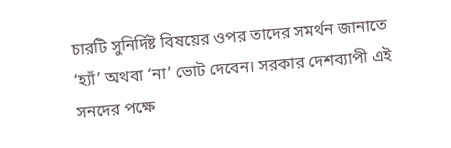চারটি সুনির্দিষ্ট বিষয়ের ওপর তাদের সমর্থন জানাতে ‘হ্যাঁ’ অথবা ‘না’ ভোট দেবেন। সরকার দেশব্যাপী এই সনদের পক্ষে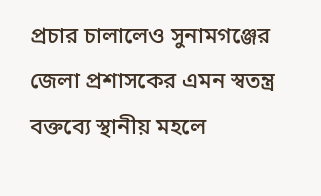প্রচার চালালেও সুনামগঞ্জের জেলা প্রশাসকের এমন স্বতন্ত্র বক্তব্যে স্থানীয় মহলে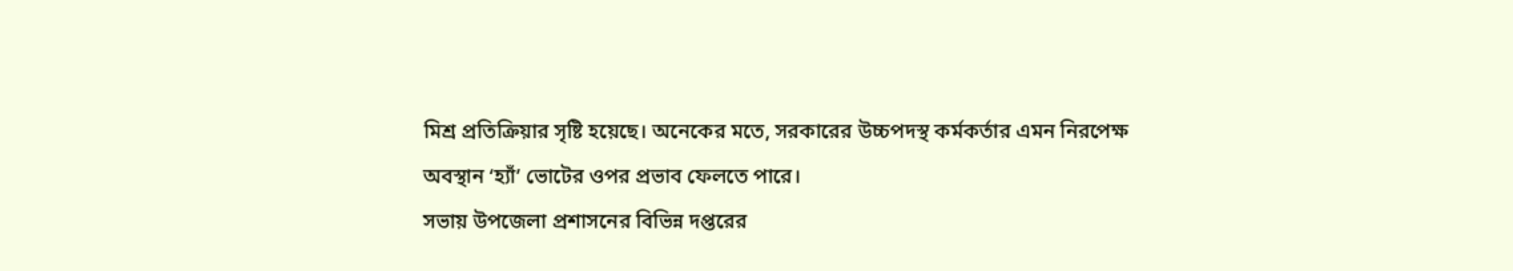মিশ্র প্রতিক্রিয়ার সৃষ্টি হয়েছে। অনেকের মতে, সরকারের উচ্চপদস্থ কর্মকর্তার এমন নিরপেক্ষ অবস্থান ‘হ্যাঁ’ ভোটের ওপর প্রভাব ফেলতে পারে।
সভায় উপজেলা প্রশাসনের বিভিন্ন দপ্তরের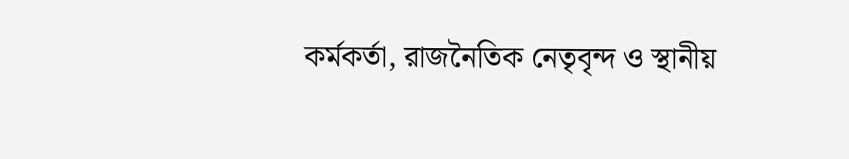কর্মকর্তা, রাজনৈতিক নেতৃবৃন্দ ও স্থানীয়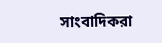সাংবাদিকরা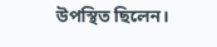উপস্থিত ছিলেন।